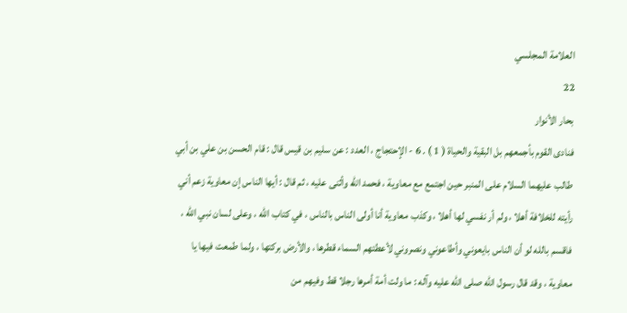العلامة المجلسي
22
بحار الأنوار
فنادى القوم بأجمعهم بل البقية والحياة ( 1 ) . 6 - الإحتجاج ، العدد : عن سليم بن قيس قال : قام الحسن بن علي بن أبي طالب عليهما السلام على المنبر حين اجتمع مع معاوية ، فحمد الله وأثنى عليه ، ثم قال : أيها الناس إن معاوية زعم أني رأيته للخلافة أهلا ، ولم أر نفسي لها أهلا ، وكذب معاوية أنا أولى الناس بالناس ، في كتاب الله ، وعلى لسان نبي الله ، فاقسم بالله لو أن الناس بايعوني وأطاعوني ونصروني لأعطتهم السماء قطرها ، والأرض بركتها ، ولما طمعت فيها يا معاوية ، وقد قال رسول الله صلى الله عليه وآله : ما ولت أمة أمرها رجلا قط وفيهم من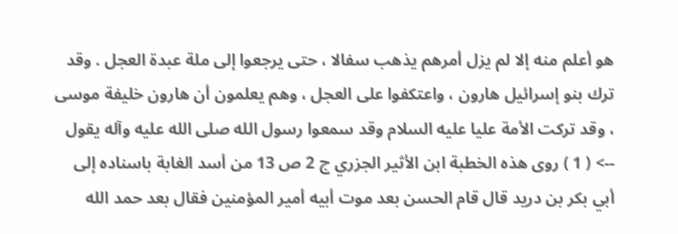هو أعلم منه إلا لم يزل أمرهم يذهب سفالا ، حتى يرجعوا إلى ملة عبدة العجل . وقد ترك بنو إسرائيل هارون ، واعتكفوا على العجل ، وهم يعلمون أن هارون خليفة موسى ، وقد تركت الأمة عليا عليه السلام وقد سمعوا رسول الله صلى الله عليه وآله يقول
--> ( 1 ) روى هذه الخطبة ابن الأثير الجزري ج 2 ص 13 من أسد الغابة باسناده إلى أبي بكر بن دريد قال قام الحسن بعد موت أبيه أمير المؤمنين فقال بعد حمد الله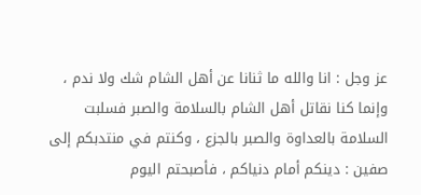عز وجل : انا والله ما ثنانا عن أهل الشام شك ولا ندم ، وإنما كنا نقاتل أهل الشام بالسلامة والصبر فسلبت السلامة بالعداوة والصبر بالجزع ، وكنتم في منتدبكم إلى صفين : دينكم أمام دنياكم ، فأصبحتم اليوم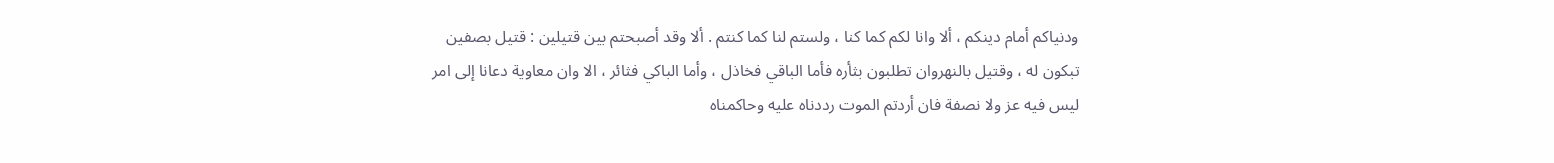ودنياكم أمام دينكم ، ألا وانا لكم كما كنا ، ولستم لنا كما كنتم . ألا وقد أصبحتم بين قتيلين : قتيل بصفين تبكون له ، وقتيل بالنهروان تطلبون بثأره فأما الباقي فخاذل ، وأما الباكي فثائر ، الا وان معاوية دعانا إلى امر ليس فيه عز ولا نصفة فان أردتم الموت رددناه عليه وحاكمناه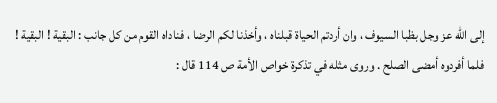إلى الله عز وجل بظبا السيوف ، وان أردتم الحياة قبلناه ، وأخذنا لكم الرضا ، فناداه القوم من كل جانب : البقية ! البقية ! فلما أفردوه أمضى الصلح . وروى مثله في تذكرة خواص الأمة ص 114 قال :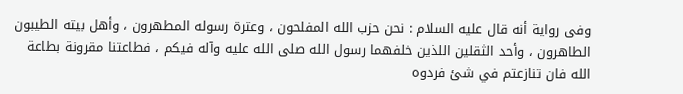وفى رواية أنه قال عليه السلام : نحن حزب الله المفلحون ، وعترة رسوله المطهرون ، وأهل بيته الطيبون الطاهرون ، وأحد الثقلين اللذين خلفهما رسول الله صلى الله عليه وآله فيكم ، فطاعتنا مقرونة بطاعة الله فان تنازعتم في شئ فردوه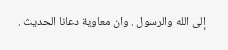إلى الله والرسول . وان معاوية دعانا الحديث .